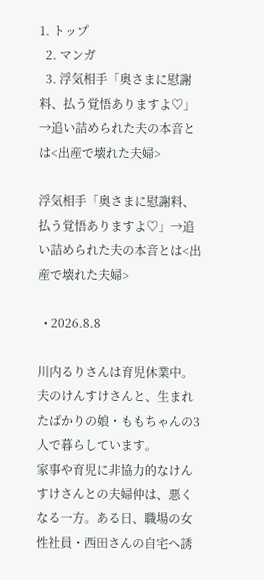1. トップ
  2. マンガ
  3. 浮気相手「奥さまに慰謝料、払う覚悟ありますよ♡」→追い詰められた夫の本音とは<出産で壊れた夫婦>

浮気相手「奥さまに慰謝料、払う覚悟ありますよ♡」→追い詰められた夫の本音とは<出産で壊れた夫婦>

  • 2026.8.8

川内るりさんは育児休業中。夫のけんすけさんと、生まれたばかりの娘・ももちゃんの3人で暮らしています。
家事や育児に非協力的なけんすけさんとの夫婦仲は、悪くなる一方。ある日、職場の女性社員・西田さんの自宅へ誘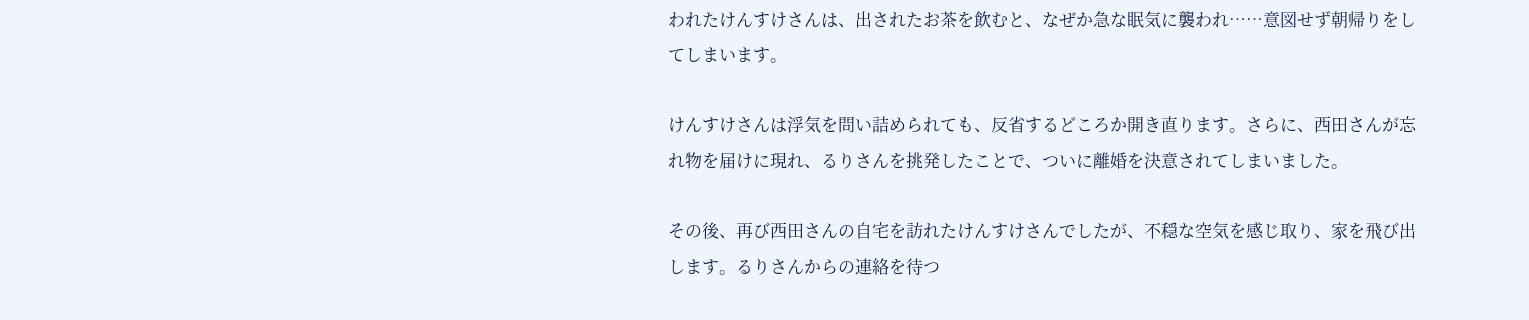われたけんすけさんは、出されたお茶を飲むと、なぜか急な眠気に襲われ……意図せず朝帰りをしてしまいます。

けんすけさんは浮気を問い詰められても、反省するどころか開き直ります。さらに、西田さんが忘れ物を届けに現れ、るりさんを挑発したことで、ついに離婚を決意されてしまいました。

その後、再び西田さんの自宅を訪れたけんすけさんでしたが、不穏な空気を感じ取り、家を飛び出します。るりさんからの連絡を待つ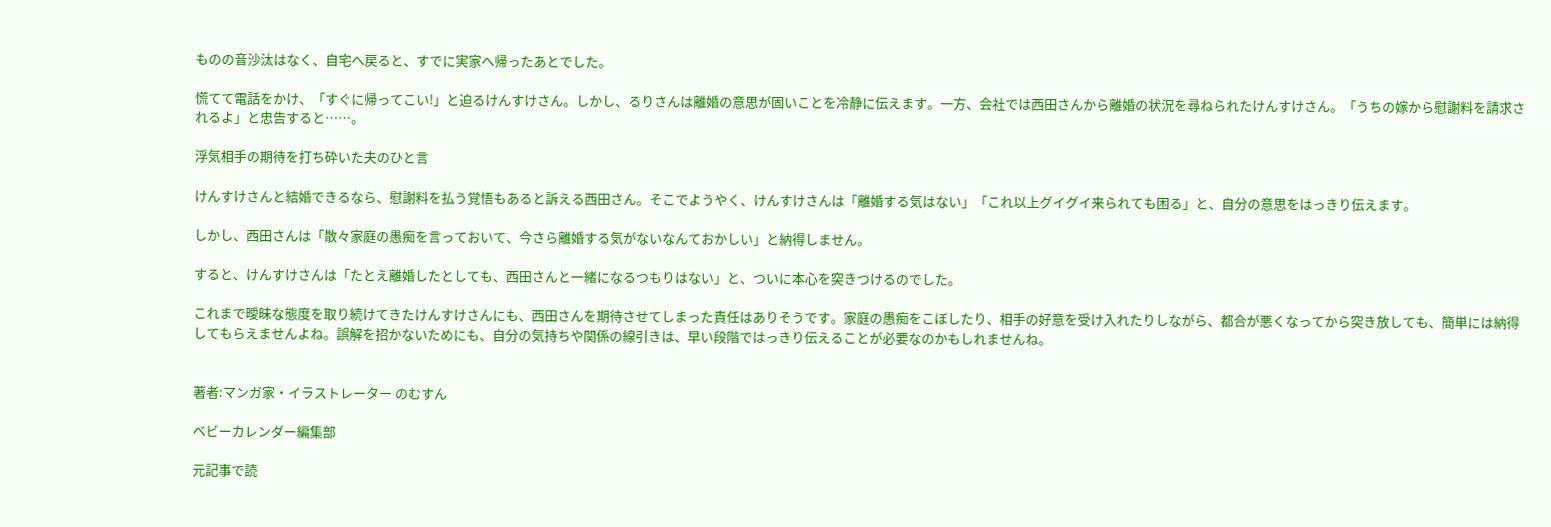ものの音沙汰はなく、自宅へ戻ると、すでに実家へ帰ったあとでした。

慌てて電話をかけ、「すぐに帰ってこい!」と迫るけんすけさん。しかし、るりさんは離婚の意思が固いことを冷静に伝えます。一方、会社では西田さんから離婚の状況を尋ねられたけんすけさん。「うちの嫁から慰謝料を請求されるよ」と忠告すると……。

浮気相手の期待を打ち砕いた夫のひと言

けんすけさんと結婚できるなら、慰謝料を払う覚悟もあると訴える西田さん。そこでようやく、けんすけさんは「離婚する気はない」「これ以上グイグイ来られても困る」と、自分の意思をはっきり伝えます。

しかし、西田さんは「散々家庭の愚痴を言っておいて、今さら離婚する気がないなんておかしい」と納得しません。

すると、けんすけさんは「たとえ離婚したとしても、西田さんと一緒になるつもりはない」と、ついに本心を突きつけるのでした。

これまで曖昧な態度を取り続けてきたけんすけさんにも、西田さんを期待させてしまった責任はありそうです。家庭の愚痴をこぼしたり、相手の好意を受け入れたりしながら、都合が悪くなってから突き放しても、簡単には納得してもらえませんよね。誤解を招かないためにも、自分の気持ちや関係の線引きは、早い段階ではっきり伝えることが必要なのかもしれませんね。


著者:マンガ家・イラストレーター のむすん

ベビーカレンダー編集部

元記事で読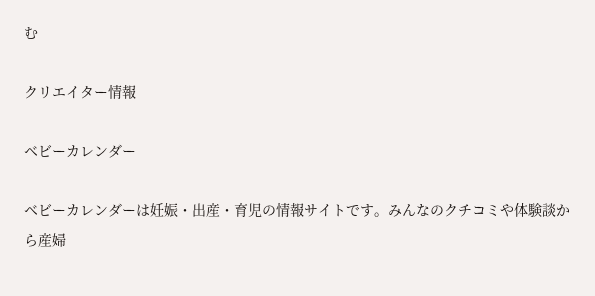む

クリエイター情報

ベビーカレンダー

ベビーカレンダーは妊娠・出産・育児の情報サイトです。みんなのクチコミや体験談から産婦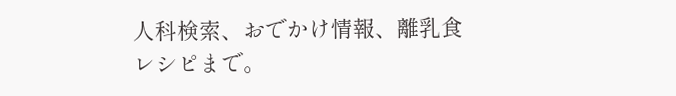人科検索、おでかけ情報、離乳食レシピまで。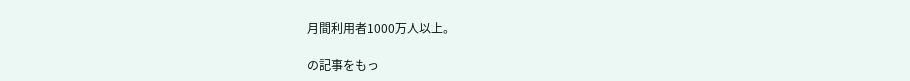月間利用者1000万人以上。

の記事をもっ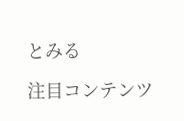とみる

注目コンテンツ